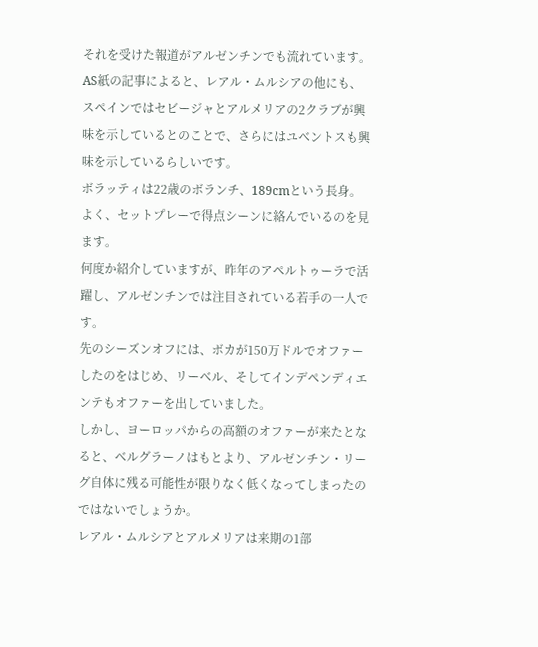それを受けた報道がアルゼンチンでも流れています。
AS紙の記事によると、レアル・ムルシアの他にも、スペインではセビージャとアルメリアの2クラブが興味を示しているとのことで、さらにはユベントスも興味を示しているらしいです。
ボラッティは22歳のボランチ、189cmという長身。
よく、セットプレーで得点シーンに絡んでいるのを見ます。
何度か紹介していますが、昨年のアペルトゥーラで活躍し、アルゼンチンでは注目されている若手の一人です。
先のシーズンオフには、ボカが150万ドルでオファーしたのをはじめ、リーベル、そしてインデペンディエンテもオファーを出していました。
しかし、ヨーロッパからの高額のオファーが来たとなると、ベルグラーノはもとより、アルゼンチン・リーグ自体に残る可能性が限りなく低くなってしまったのではないでしょうか。
レアル・ムルシアとアルメリアは来期の1部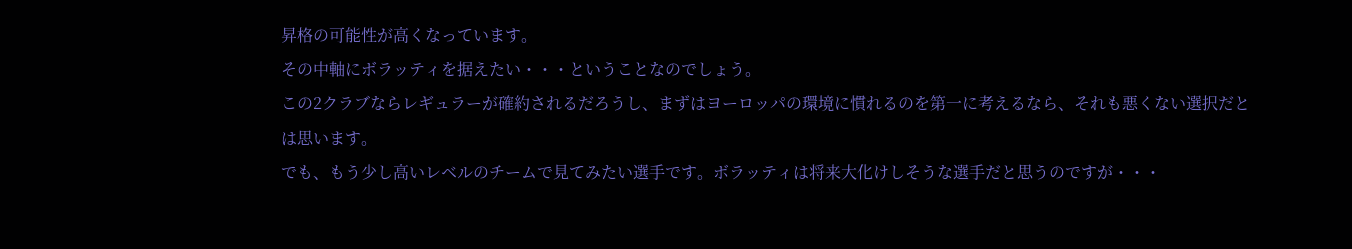昇格の可能性が高くなっています。
その中軸にボラッティを据えたい・・・ということなのでしょう。
この2クラブならレギュラーが確約されるだろうし、まずはヨーロッパの環境に慣れるのを第一に考えるなら、それも悪くない選択だとは思います。
でも、もう少し高いレベルのチームで見てみたい選手です。ボラッティは将来大化けしそうな選手だと思うのですが・・・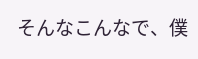そんなこんなで、僕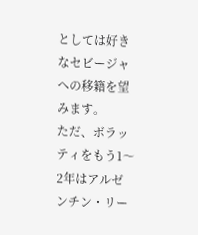としては好きなセビージャへの移籍を望みます。
ただ、ボラッティをもう1〜2年はアルゼンチン・リー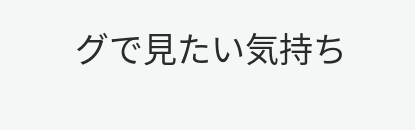グで見たい気持ち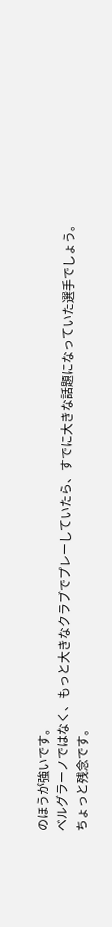のほうが強いです。
ベルグラーノではなく、もっと大きなクラブでプレーしていたら、すでに大きな話題になっていた選手でしょう。
ちょっと残念です。